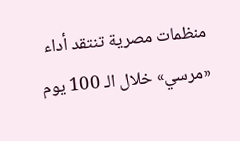منظمات مصرية تنتقد أداء «مرسي» خلال الـ 100 يوم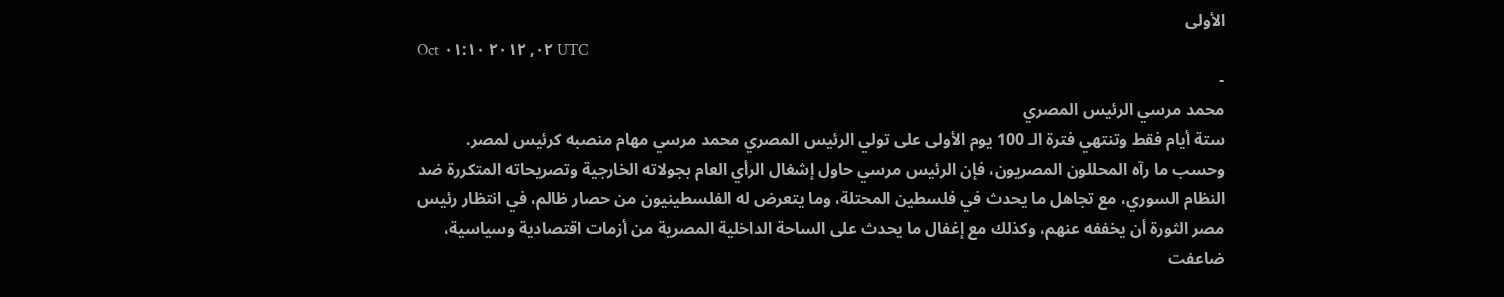الأولى
Oct ٠٢, ٢٠١٢ ٠١:١٠ UTC
-
محمد مرسي الرئيس المصري
ستة أيام فقط وتنتهي فترة الـ 100 يوم الأولى على تولي الرئيس المصري محمد مرسي مهام منصبه كرئيس لمصر.
وحسب ما رآه المحللون المصريون، فإن الرئيس مرسي حاول إشغال الرأي العام بجولاته الخارجية وتصريحاته المتكررة ضد النظام السوري، مع تجاهل ما يحدث في فلسطين المحتلة، وما يتعرض له الفلسطينيون من حصار ظالم، في انتظار رئيس مصر الثورة أن يخففه عنهم، وكذلك مع إغفال ما يحدث على الساحة الداخلية المصرية من أزمات اقتصادية وسياسية، ضاعفت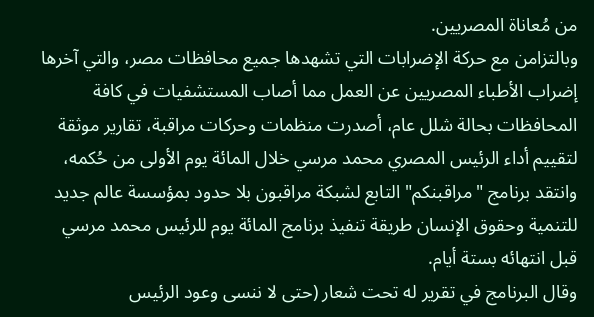من مُعاناة المصريين.
وبالتزامن مع حركة الإضرابات التي تشهدها جميع محافظات مصر، والتي آخرها إضراب الأطباء المصريين عن العمل مما أصاب المستشفيات في كافة المحافظات بحالة شلل عام، أصدرت منظمات وحركات مراقبة، تقارير موثقة لتقييم أداء الرئيس المصري محمد مرسي خلال المائة يوم الأولى من حُكمه، وانتقد برنامج "مراقبنكم" التابع لشبكة مراقبون بلا حدود بمؤسسة عالم جديد للتنمية وحقوق الإنسان طريقة تنفيذ برنامج المائة يوم للرئيس محمد مرسي قبل انتهائه بستة أيام.
وقال البرنامج في تقرير له تحت شعار (حتى لا ننسى وعود الرئيس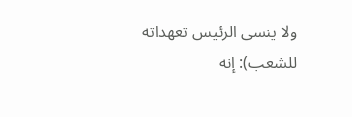ولا ينسى الرئيس تعهداته للشعب): إنه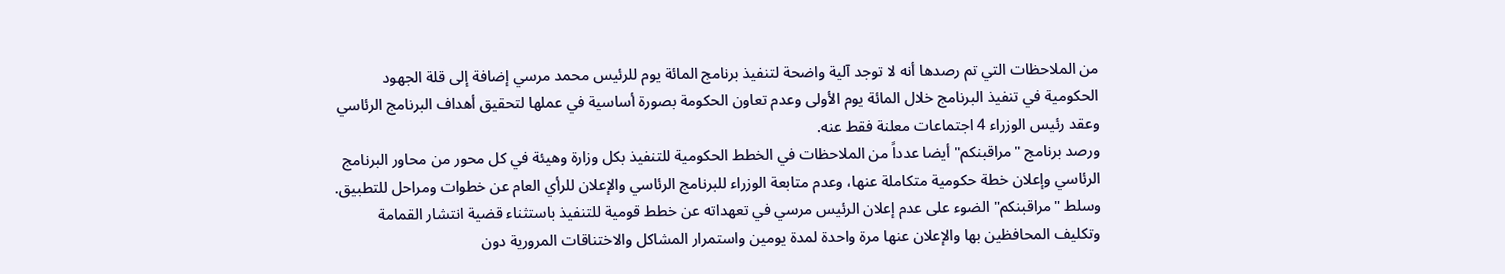من الملاحظات التي تم رصدها أنه لا توجد آلية واضحة لتنفيذ برنامج المائة يوم للرئيس محمد مرسي إضافة إلى قلة الجهود الحكومية في تنفيذ البرنامج خلال المائة يوم الأولى وعدم تعاون الحكومة بصورة أساسية في عملها لتحقيق أهداف البرنامج الرئاسي وعقد رئيس الوزراء 4 اجتماعات معلنة فقط عنه.
ورصد برنامج "مراقبنكم" أيضا عدداً من الملاحظات في الخطط الحكومية للتنفيذ بكل وزارة وهيئة في كل محور من محاور البرنامج الرئاسي وإعلان خطة حكومية متكاملة عنها، وعدم متابعة الوزراء للبرنامج الرئاسي والإعلان للرأي العام عن خطوات ومراحل للتطبيق.
وسلط "مراقبنكم" الضوء على عدم إعلان الرئيس مرسي في تعهداته عن خطط قومية للتنفيذ باستثناء قضية انتشار القمامة وتكليف المحافظين بها والإعلان عنها مرة واحدة لمدة يومين واستمرار المشاكل والاختناقات المرورية دون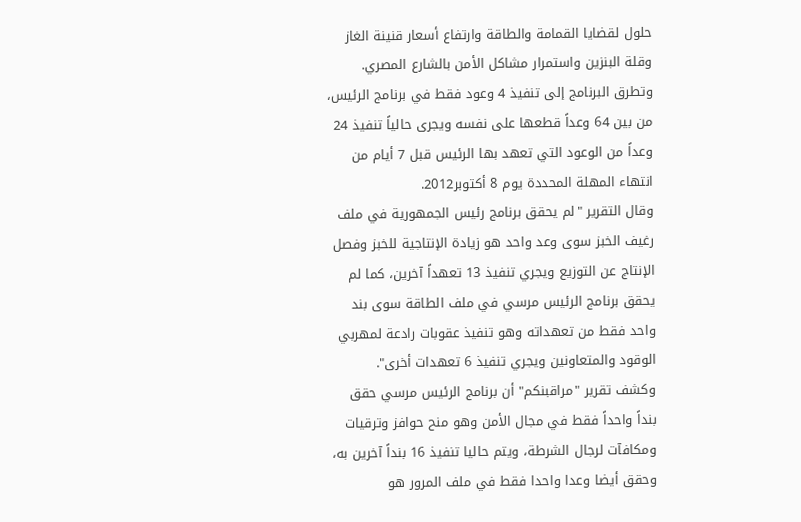حلول لقضايا القمامة والطاقة وارتفاع أسعار قنينة الغاز وقلة البنزين واستمرار مشاكل الأمن بالشارع المصري.
وتطرق البرنامج إلى تنفيذ 4 وعود فقط في برنامج الرئيس، من بين 64 وعداً قطعها على نفسه ويجرى حالياً تنفيذ 24 وعداً من الوعود التي تعهد بها الرئيس قبل 7 أيام من انتهاء المهلة المحددة يوم 8 أكتوبر2012.
وقال التقرير "لم يحقق برنامج رئيس الجمهورية في ملف رغيف الخبز سوى وعد واحد هو زيادة الإنتاجية للخبز وفصل الإنتاج عن التوزيع ويجري تنفيذ 13 تعهداً آخرين، كما لم يحقق برنامج الرئيس مرسي في ملف الطاقة سوى بند واحد فقط من تعهداته وهو تنفيذ عقوبات رادعة لمهربي الوقود والمتعاونين ويجري تنفيذ 6 تعهدات أخرى".
وكشف تقرير "مراقبنكم" أن برنامج الرئيس مرسي حقق بنداً واحداً فقط في مجال الأمن وهو منح حوافز وترقيات ومكافآت لرجال الشرطة، ويتم حاليا تنفيذ 16 بنداً آخرين به، وحقق أيضا وعدا واحدا فقط في ملف المرور هو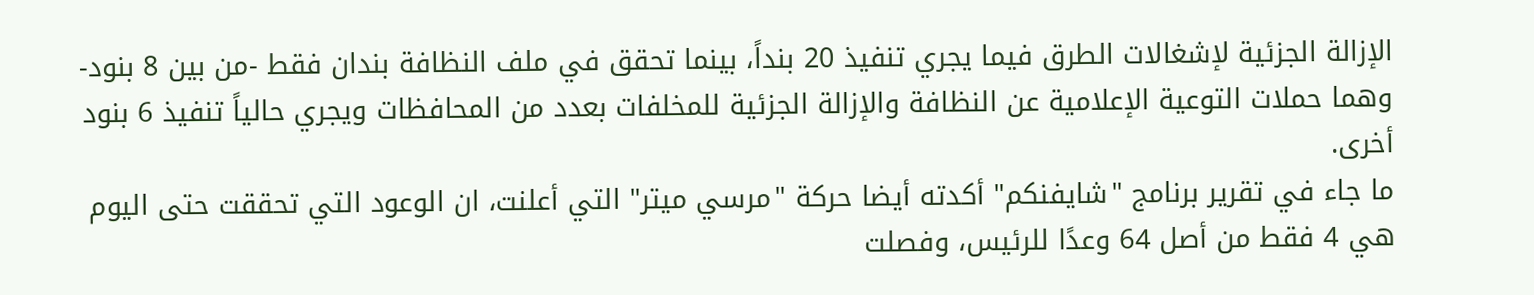الإزالة الجزئية لإشغالات الطرق فيما يجري تنفيذ 20 بنداً، بينما تحقق في ملف النظافة بندان فقط -من بين 8 بنود- وهما حملات التوعية الإعلامية عن النظافة والإزالة الجزئية للمخلفات بعدد من المحافظات ويجري حالياً تنفيذ 6 بنود أخرى.
ما جاء في تقرير برنامج "شايفنكم" أكدته أيضا حركة "مرسي ميتر" التي أعلنت، ان الوعود التي تحققت حتى اليوم هي 4 فقط من أصل 64 وعدًا للرئيس، وفصلت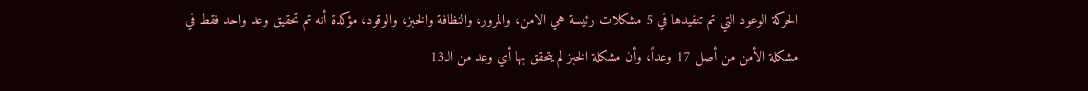الحركة الوعود التي تم تنفيدها في 5 مشكلات رئيسة هي الامن، والمرور، والنظافة والخبز، والوقود، مؤكدة أنه تم تحقيق وعد واحد فقط في مشكلة الأمن من أصل 17 وعداً، وأن مشكلة الخبز لم يتحقق بها أي وعد من الـ13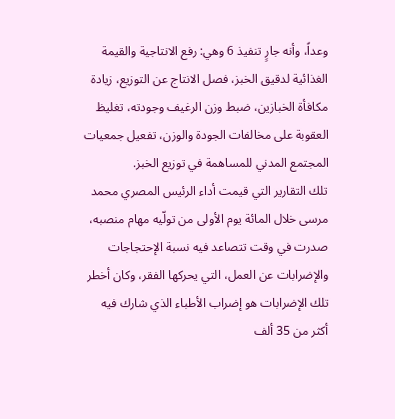وعداً، وأنه جارٍ تنفيذ 6 وهي: رفع الانتاجية والقيمة الغذائية لدقيق الخبز، فصل الانتاج عن التوزيع، زيادة مكافأة الخبازين، ضبط وزن الرغيف وجودته، تغليظ العقوبة على مخالفات الجودة والوزن، تفعيل جمعيات المجتمع المدني للمساهمة في توزيع الخبز.
تلك التقارير التي قيمت أداء الرئيس المصري محمد مرسى خلال المائة يوم الأولى من تولّيه مهام منصبه، صدرت في وقت تتصاعد فيه نسبة الإحتجاجات والإضرابات عن العمل، التي يحركها الفقر، وكان أخطر تلك الإضرابات هو إضراب الأطباء الذي شارك فيه أكثر من 35 ألف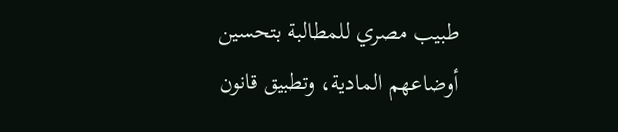طبيب مصري للمطالبة بتحسين أوضاعهم المادية، وتطبيق قانون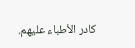كادر الأطباء عليهم.